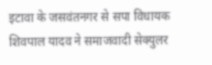इटावा के जसवंतनगर से सपा विधायक शिवपाल यादव ने समाजवादी सेक्युलर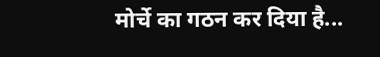मोर्चे का गठन कर दिया है...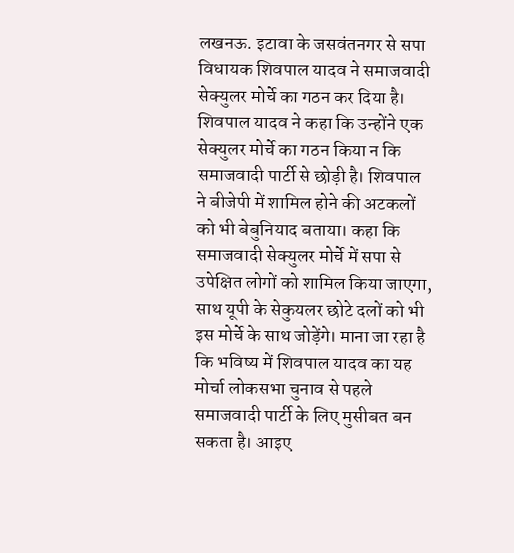लखनऊ. इटावा के जसवंतनगर से सपा विधायक शिवपाल यादव ने समाजवादी सेक्युलर मोर्चे का गठन कर दिया है। शिवपाल यादव ने कहा कि उन्होंने एक सेक्युलर मोर्चे का गठन किया न कि समाजवादी पार्टी से छोड़ी है। शिवपाल ने बीजेपी में शामिल होने की अटकलों को भी बेबुनियाद बताया। कहा कि समाजवादी सेक्युलर मोर्चे में सपा से उपेक्षित लोगों को शामिल किया जाएगा, साथ यूपी के सेकुयलर छोटे दलों को भी इस मोर्चे के साथ जोड़ेंगे। माना जा रहा है कि भविष्य में शिवपाल यादव का यह मोर्चा लोकसभा चुनाव से पहले समाजवादी पार्टी के लिए मुसीबत बन सकता है। आइए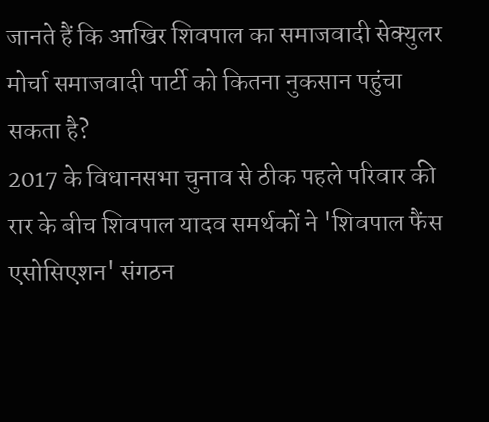जानते हैं कि आखिर शिवपाल का समाजवादी सेक्युलर मोर्चा समाजवादी पार्टी को कितना नुकसान पहुंचा सकता है?
2017 के विधानसभा चुनाव से ठीक पहले परिवार की रार के बीच शिवपाल यादव समर्थकों ने 'शिवपाल फैंस एसोसिएशन' संगठन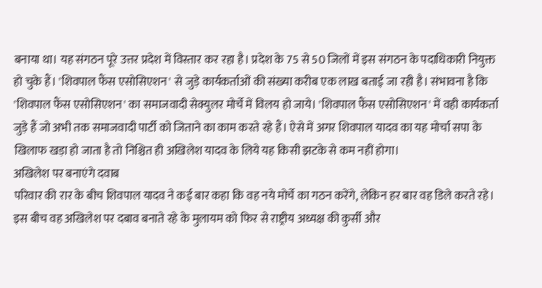बनाया था। यह संगठन पूरे उत्तर प्रदेश में विस्तार कर रहा है। प्रदेश के 75 से 50 जिलों में इस संगठन के पदाधिकारी नियुक्त हो चुके हैं। 'शिवपाल फैंस एसोसिएशन' से जुड़े कार्यकर्ताओं की संख्या करीब एक लाख बताई जा रही है। संभावना है कि 'शिवपाल फैंस एसोसिएशन' का समाजवादी सेक्युलर मोर्चे में विलय हो जाये। 'शिवपाल फैंस एसोसिएशन' में वही कार्यकर्ता जुड़े हैं जो अभी तक समाजवादी पार्टी को जिताने का काम करते रहे हैं। ऐसे में अगर शिवपाल यादव का यह मोर्चा सपा के खिलाफ खड़ा हो जाता है तो निश्चित ही अखिलेश यादव के लिये यह किसी झटके से कम नहीं होगा।
अखिलेश पर बनाएंगे दवाब
परिवार की रार के बीच शिवपाल यादव ने कई बार कहा कि वह नये मोर्चे का गठन करेंगे, लेकिन हर बार वह डिले करते रहे। इस बीच वह अखिलेश पर दबाव बनाते रहे के मुलायम को फिर से राष्ट्रीय अध्यक्ष की कुर्सी और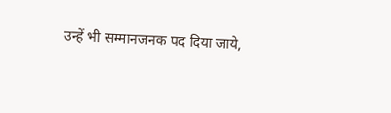उन्हें भी सम्मानजनक पद दिया जाये,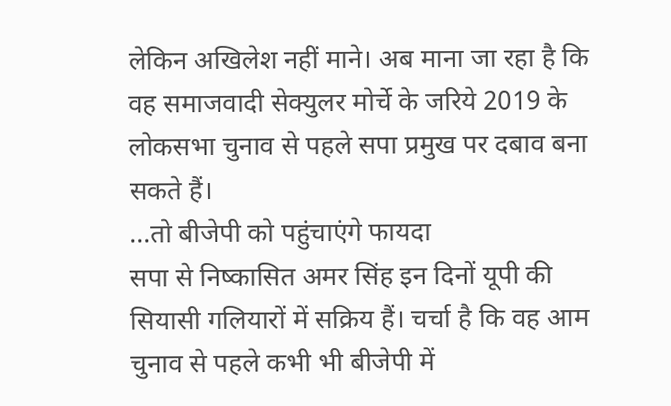लेकिन अखिलेश नहीं माने। अब माना जा रहा है कि वह समाजवादी सेक्युलर मोर्चे के जरिये 2019 के लोकसभा चुनाव से पहले सपा प्रमुख पर दबाव बना सकते हैं।
...तो बीजेपी को पहुंचाएंगे फायदा
सपा से निष्कासित अमर सिंह इन दिनों यूपी की सियासी गलियारों में सक्रिय हैं। चर्चा है कि वह आम चुनाव से पहले कभी भी बीजेपी में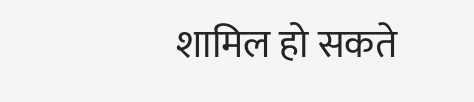शामिल हो सकते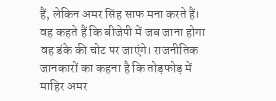हैं, लेकिन अमर सिंह साफ मना करते हैं। वह कहते हैं कि बीजेपी में जब जाना होगा वह डंके की चोट पर जाएंगे। राजनीतिक जानकारों का कहना है कि तोड़फोड़ में माहिर अमर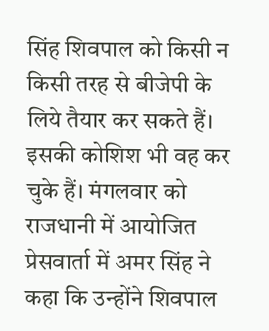सिंह शिवपाल को किसी न किसी तरह से बीजेपी के लिये तैयार कर सकते हैं। इसकी कोशिश भी वह कर चुके हैं। मंगलवार को राजधानी में आयोजित प्रेसवार्ता में अमर सिंह ने कहा कि उन्होंने शिवपाल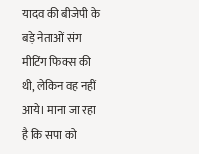यादव की बीजेपी के बड़े नेताओं संग मीटिंग फिक्स की थी, लेकिन वह नहीं आये। माना जा रहा है कि सपा को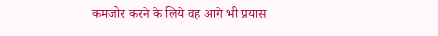कमजोर करने के लिये वह आगे भी प्रयास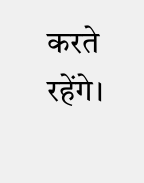करते रहेंगे।